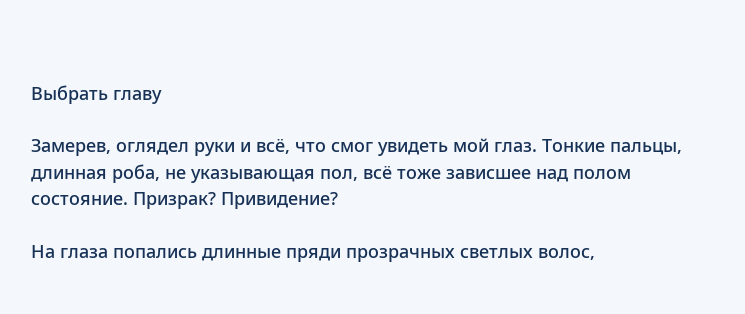Выбрать главу

Замерев, оглядел руки и всё, что смог увидеть мой глаз. Тонкие пальцы, длинная роба, не указывающая пол, всё тоже зависшее над полом состояние. Призрак? Привидение?

На глаза попались длинные пряди прозрачных светлых волос,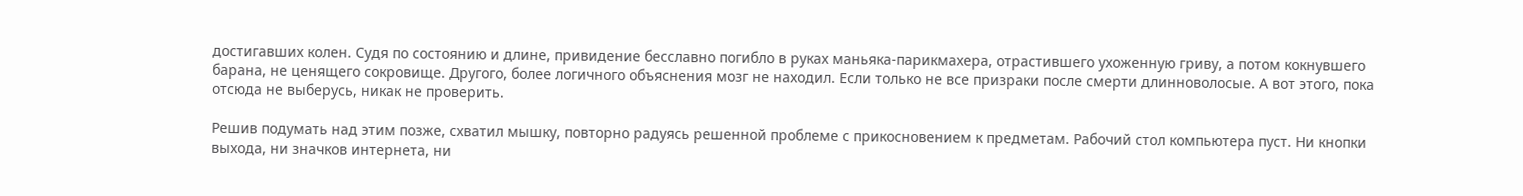достигавших колен. Судя по состоянию и длине, привидение бесславно погибло в руках маньяка-парикмахера, отрастившего ухоженную гриву, а потом кокнувшего барана, не ценящего сокровище. Другого, более логичного объяснения мозг не находил. Если только не все призраки после смерти длинноволосые. А вот этого, пока отсюда не выберусь, никак не проверить.

Решив подумать над этим позже, схватил мышку, повторно радуясь решенной проблеме с прикосновением к предметам. Рабочий стол компьютера пуст. Ни кнопки выхода, ни значков интернета, ни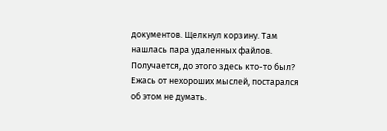документов. Щелкнул корзину. Там нашлась пара удаленных файлов. Получается, до этого здесь кто-то был? Ежась от нехороших мыслей, постарался об этом не думать.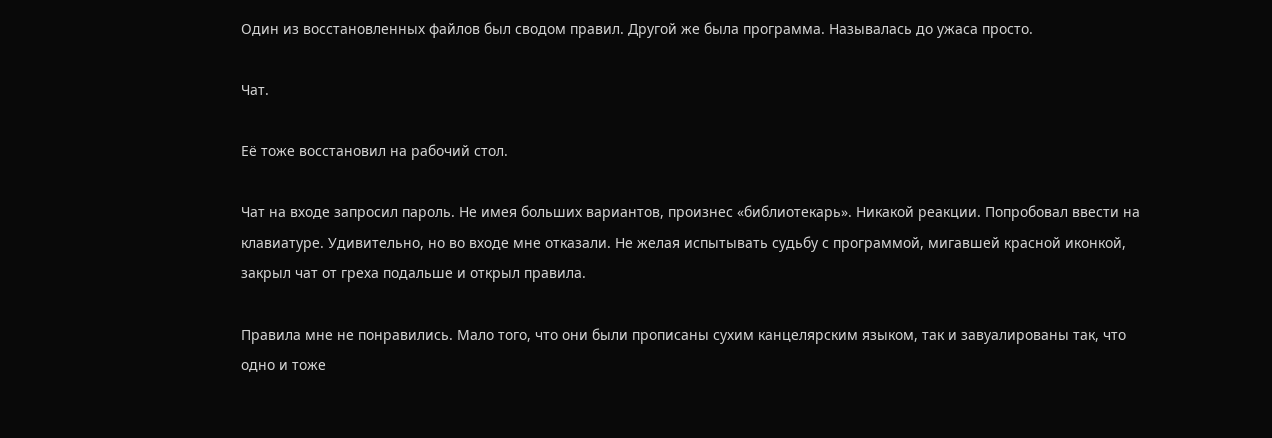Один из восстановленных файлов был сводом правил. Другой же была программа. Называлась до ужаса просто.

Чат.

Её тоже восстановил на рабочий стол.

Чат на входе запросил пароль. Не имея больших вариантов, произнес «библиотекарь». Никакой реакции. Попробовал ввести на клавиатуре. Удивительно, но во входе мне отказали. Не желая испытывать судьбу с программой, мигавшей красной иконкой, закрыл чат от греха подальше и открыл правила.

Правила мне не понравились. Мало того, что они были прописаны сухим канцелярским языком, так и завуалированы так, что одно и тоже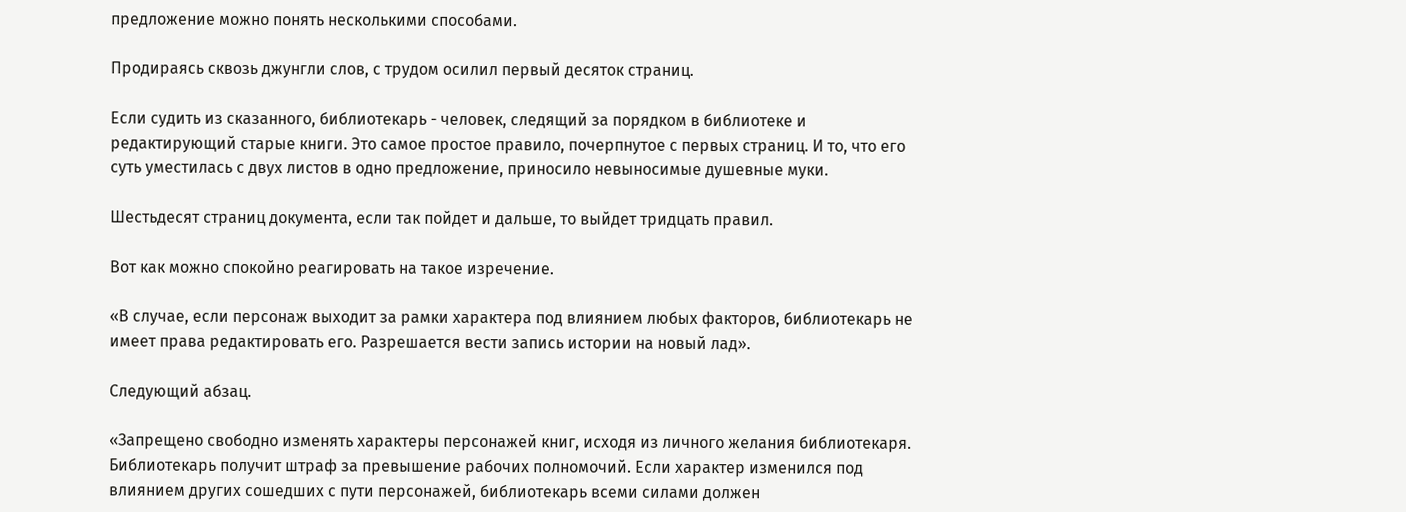предложение можно понять несколькими способами.

Продираясь сквозь джунгли слов, с трудом осилил первый десяток страниц.

Если судить из сказанного, библиотекарь - человек, следящий за порядком в библиотеке и редактирующий старые книги. Это самое простое правило, почерпнутое с первых страниц. И то, что его суть уместилась с двух листов в одно предложение, приносило невыносимые душевные муки.

Шестьдесят страниц документа, если так пойдет и дальше, то выйдет тридцать правил.

Вот как можно спокойно реагировать на такое изречение.

«В случае, если персонаж выходит за рамки характера под влиянием любых факторов, библиотекарь не имеет права редактировать его. Разрешается вести запись истории на новый лад».

Следующий абзац.

«Запрещено свободно изменять характеры персонажей книг, исходя из личного желания библиотекаря. Библиотекарь получит штраф за превышение рабочих полномочий. Если характер изменился под влиянием других сошедших с пути персонажей, библиотекарь всеми силами должен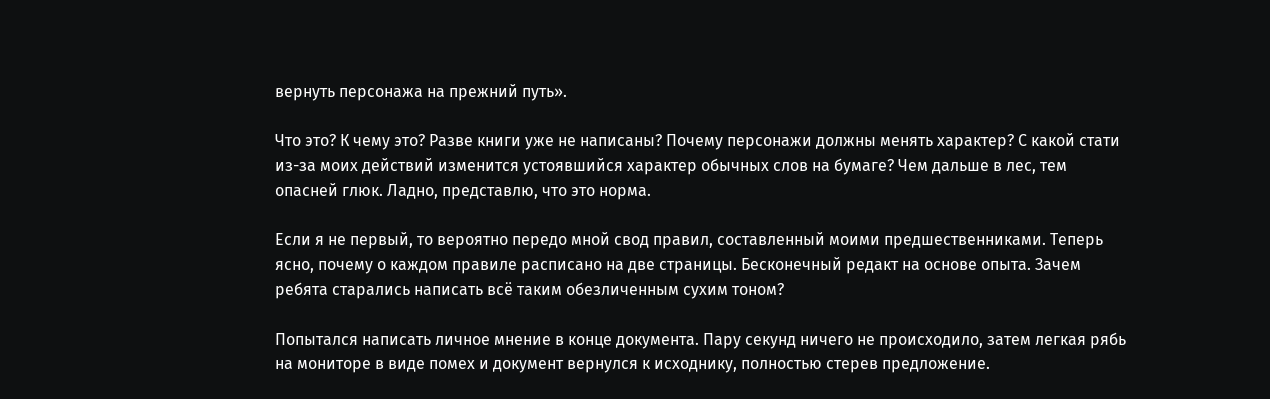вернуть персонажа на прежний путь».

Что это? К чему это? Разве книги уже не написаны? Почему персонажи должны менять характер? С какой стати из-за моих действий изменится устоявшийся характер обычных слов на бумаге? Чем дальше в лес, тем опасней глюк. Ладно, представлю, что это норма.

Если я не первый, то вероятно передо мной свод правил, составленный моими предшественниками. Теперь ясно, почему о каждом правиле расписано на две страницы. Бесконечный редакт на основе опыта. Зачем ребята старались написать всё таким обезличенным сухим тоном?

Попытался написать личное мнение в конце документа. Пару секунд ничего не происходило, затем легкая рябь на мониторе в виде помех и документ вернулся к исходнику, полностью стерев предложение.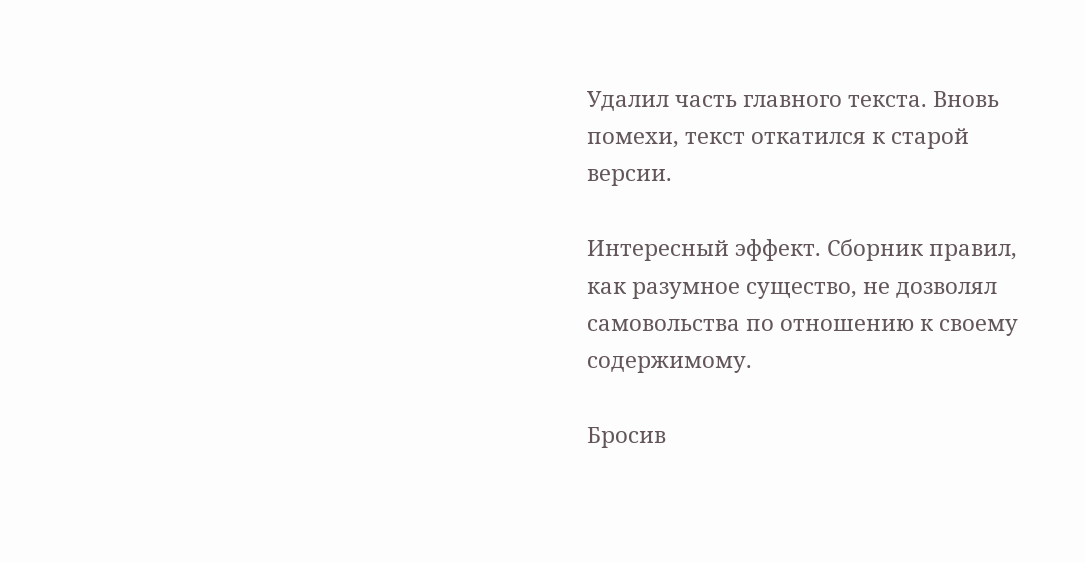Удалил часть главного текста. Вновь помехи, текст откатился к старой версии.

Интересный эффект. Сборник правил, как разумное существо, не дозволял самовольства по отношению к своему содержимому.

Бросив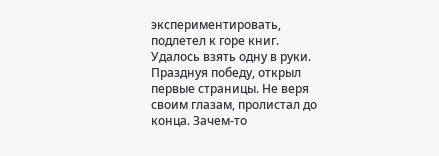экспериментировать, подлетел к горе книг. Удалось взять одну в руки. Празднуя победу, открыл первые страницы. Не веря своим глазам, пролистал до конца. Зачем-то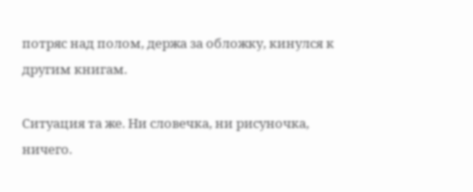потряс над полом, держа за обложку, кинулся к другим книгам.

Ситуация та же. Ни словечка, ни рисуночка, ничего.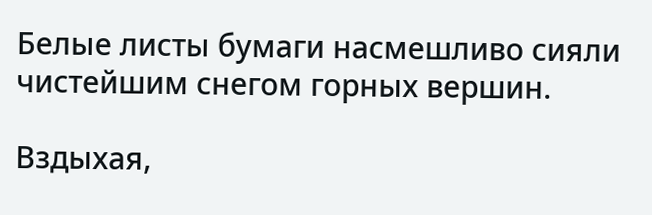Белые листы бумаги насмешливо сияли чистейшим снегом горных вершин.

Вздыхая,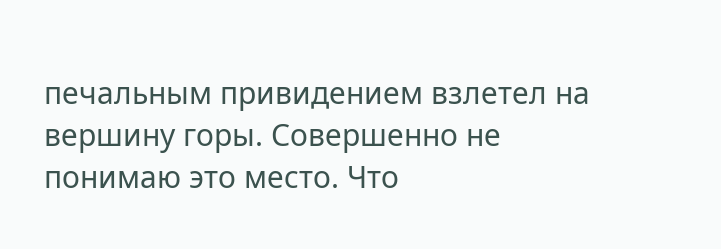печальным привидением взлетел на вершину горы. Совершенно не понимаю это место. Что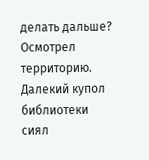делать дальше? Осмотрел территорию. Далекий купол библиотеки сиял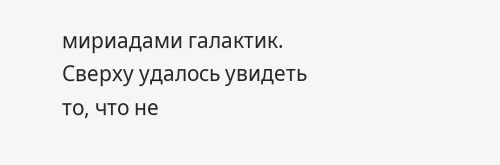мириадами галактик. Сверху удалось увидеть то, что не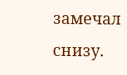замечал снизу.